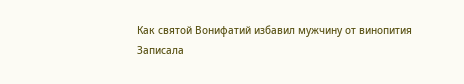Как святой Вонифатий избавил мужчину от винопития
Записала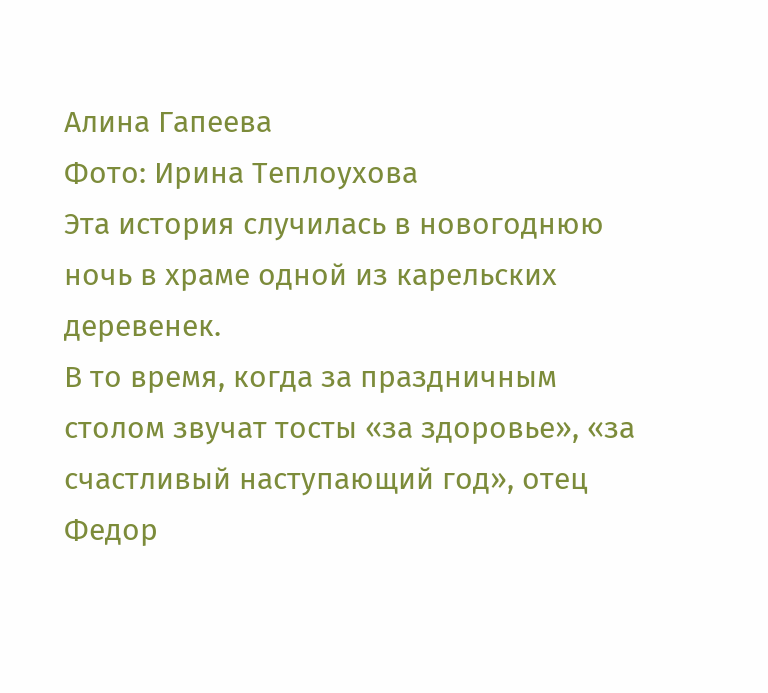Алина Гапеева
Фото: Ирина Теплоухова
Эта история случилась в новогоднюю ночь в храме одной из карельских деревенек.
В то время, когда за праздничным столом звучат тосты «за здоровье», «за счастливый наступающий год», отец Федор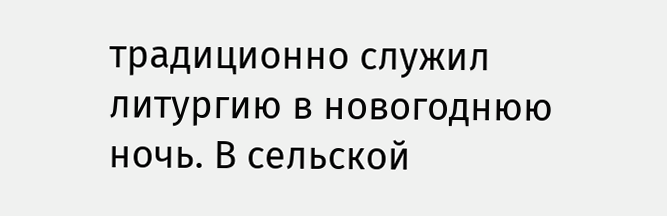традиционно служил литургию в новогоднюю ночь. В сельской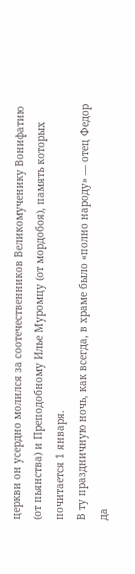церкви он усердно молился за соотечественников Великомученику Вонифатию (от пьянства) и Преподобному Илье Муромцу (от мордобоя), память которых почитается 1 января.
В ту праздничную ночь, как всегда, в храме было «полно народу» — отец Федор да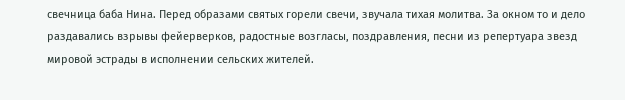свечница баба Нина. Перед образами святых горели свечи, звучала тихая молитва. За окном то и дело раздавались взрывы фейерверков, радостные возгласы, поздравления, песни из репертуара звезд мировой эстрады в исполнении сельских жителей.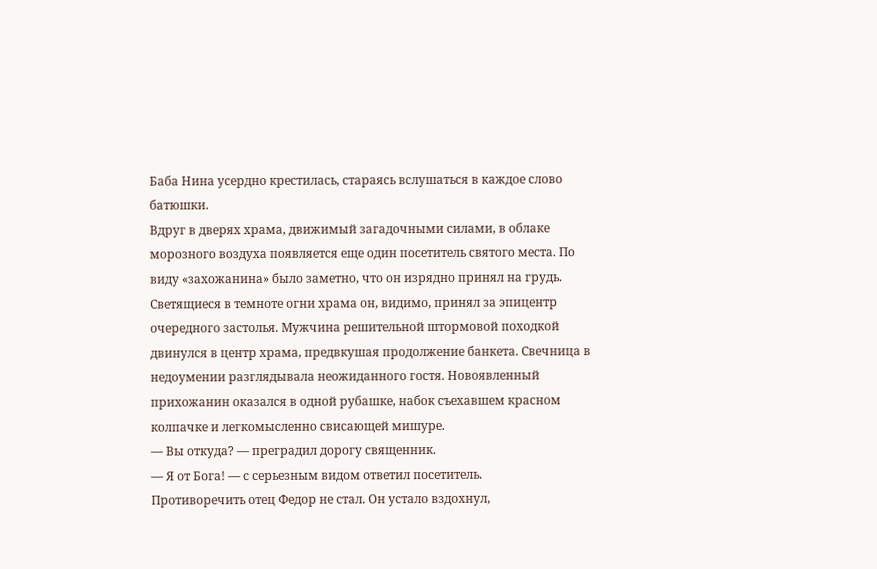Баба Нина усердно крестилась, стараясь вслушаться в каждое слово батюшки.
Вдруг в дверях храма, движимый загадочными силами, в облаке морозного воздуха появляется еще один посетитель святого места. По виду «захожанина» было заметно, что он изрядно принял на грудь. Светящиеся в темноте огни храма он, видимо, принял за эпицентр очередного застолья. Мужчина решительной штормовой походкой двинулся в центр храма, предвкушая продолжение банкета. Свечница в недоумении разглядывала неожиданного гостя. Новоявленный прихожанин оказался в одной рубашке, набок съехавшем красном колпачке и легкомысленно свисающей мишуре.
— Вы откуда? — преградил дорогу священник.
— Я от Бога! — с серьезным видом ответил посетитель.
Противоречить отец Федор не стал. Он устало вздохнул,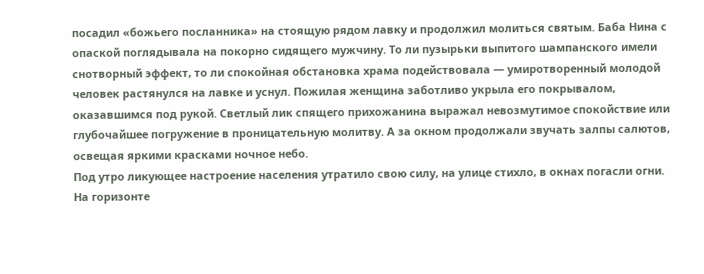посадил «божьего посланника» на стоящую рядом лавку и продолжил молиться святым. Баба Нина с опаской поглядывала на покорно сидящего мужчину. То ли пузырьки выпитого шампанского имели снотворный эффект, то ли спокойная обстановка храма подействовала — умиротворенный молодой человек растянулся на лавке и уснул. Пожилая женщина заботливо укрыла его покрывалом, оказавшимся под рукой. Светлый лик спящего прихожанина выражал невозмутимое спокойствие или глубочайшее погружение в проницательную молитву. А за окном продолжали звучать залпы салютов, освещая яркими красками ночное небо.
Под утро ликующее настроение населения утратило свою силу, на улице стихло, в окнах погасли огни. На горизонте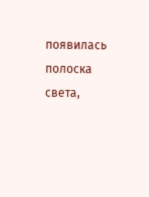появилась полоска света,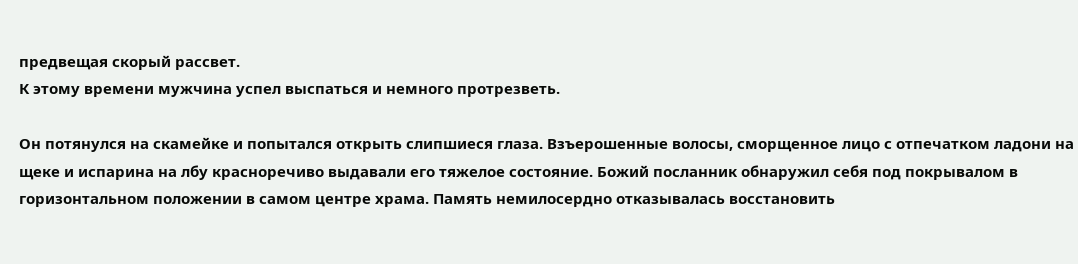предвещая скорый рассвет.
К этому времени мужчина успел выспаться и немного протрезветь.

Он потянулся на скамейке и попытался открыть слипшиеся глаза. Взъерошенные волосы, сморщенное лицо с отпечатком ладони на щеке и испарина на лбу красноречиво выдавали его тяжелое состояние. Божий посланник обнаружил себя под покрывалом в горизонтальном положении в самом центре храма. Память немилосердно отказывалась восстановить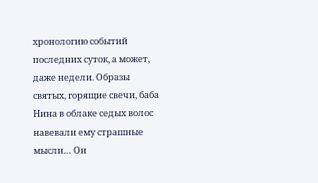хронологию событий последних суток, а может, даже недели. Образы святых, горящие свечи, баба Нина в облаке седых волос навевали ему страшные мысли… Он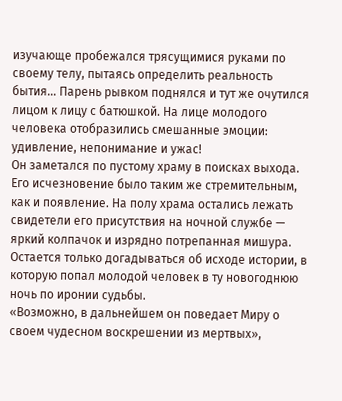изучающе пробежался трясущимися руками по своему телу, пытаясь определить реальность бытия… Парень рывком поднялся и тут же очутился лицом к лицу с батюшкой. На лице молодого человека отобразились смешанные эмоции: удивление, непонимание и ужас!
Он заметался по пустому храму в поисках выхода. Его исчезновение было таким же стремительным, как и появление. На полу храма остались лежать свидетели его присутствия на ночной службе — яркий колпачок и изрядно потрепанная мишура.
Остается только догадываться об исходе истории, в которую попал молодой человек в ту новогоднюю ночь по иронии судьбы.
«Возможно, в дальнейшем он поведает Миру о своем чудесном воскрешении из мертвых»,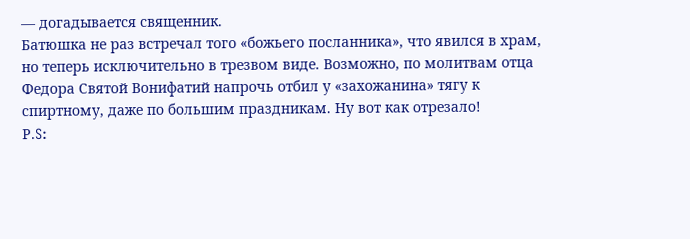— догадывается священник.
Батюшка не раз встречал того «божьего посланника», что явился в храм, но теперь исключительно в трезвом виде. Возможно, по молитвам отца Федора Святой Вонифатий напрочь отбил у «захожанина» тягу к спиртному, даже по большим праздникам. Ну вот как отрезало!
Р.S: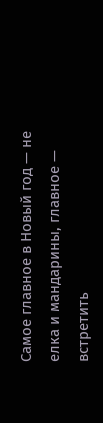Самое главное в Новый год — не елка и мандарины, главное — встретить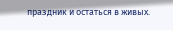праздник и остаться в живых.